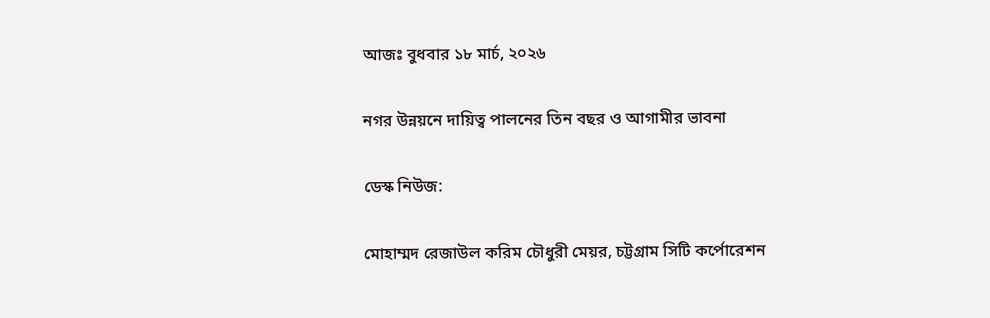আজঃ বুধবার ১৮ মার্চ, ২০২৬

নগর উন্নয়নে দায়িত্ব পালনের তিন বছর ও আগামীর ভাবনা

ডেস্ক নিউজ:

মোহাম্মদ রেজাউল করিম চৌধুরী মেয়র, চট্টগ্রাম সিটি কর্পোরেশন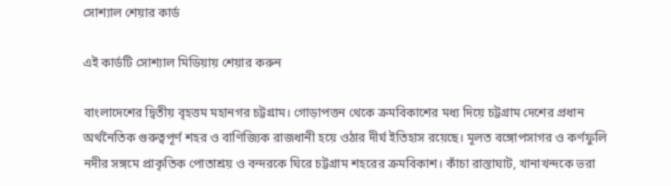সোশ্যাল শেয়ার কার্ড

এই কার্ডটি সোশ্যাল মিডিয়ায় শেয়ার করুন

বাংলাদেশের দ্বিতীয় বৃহত্তম মহানগর চট্টগ্রাম। গোড়াপত্তন থেকে ক্রমবিকাশের মধ্য দিয়ে চট্টগ্রাম দেশের প্রধান অর্থনৈতিক গুরুত্বপূর্ণ শহর ও বাণিজ্যিক রাজধানী হয়ে ওঠার দীর্ঘ ইতিহাস রয়েছে। মূলত বঙ্গোপসাগর ও কর্ণফুলি নদীর সঙ্গমে প্রাকৃতিক পোতাশ্রয় ও বন্দরকে ঘিরে চট্টগ্রাম শহরের ক্রমবিকাশ। কাঁচা রাস্তাঘাট, খানাখন্দকে ভরা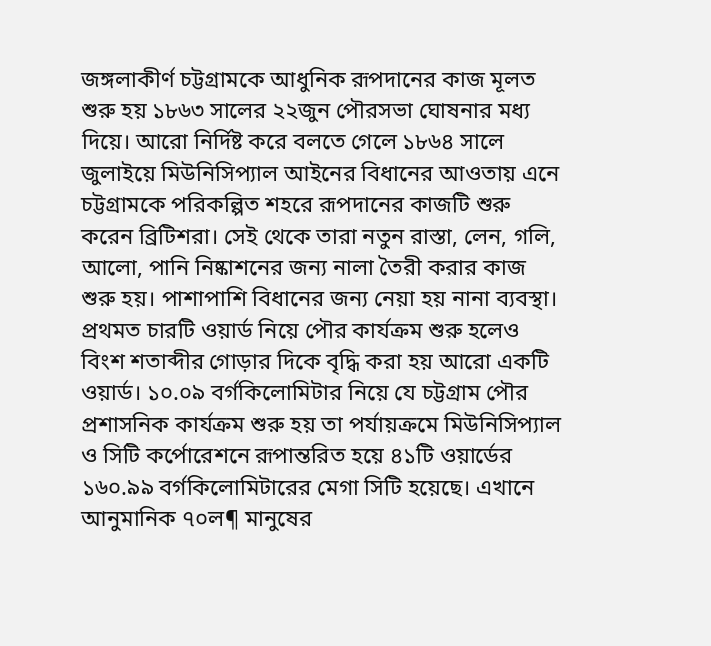জঙ্গলাকীর্ণ চট্টগ্রামকে আধুনিক রূপদানের কাজ মূলত শুরু হয় ১৮৬৩ সালের ২২জুন পৌরসভা ঘোষনার মধ্য দিয়ে। আরো নির্দিষ্ট করে বলতে গেলে ১৮৬৪ সালে জুলাইয়ে মিউনিসিপ্যাল আইনের বিধানের আওতায় এনে চট্টগ্রামকে পরিকল্পিত শহরে রূপদানের কাজটি শুরু করেন ব্রিটিশরা। সেই থেকে তারা নতুন রাস্তা, লেন, গলি, আলো, পানি নিষ্কাশনের জন্য নালা তৈরী করার কাজ শুরু হয়। পাশাপাশি বিধানের জন্য নেয়া হয় নানা ব্যবস্থা। প্রথমত চারটি ওয়ার্ড নিয়ে পৌর কার্যক্রম শুরু হলেও বিংশ শতাব্দীর গোড়ার দিকে বৃদ্ধি করা হয় আরো একটি ওয়ার্ড। ১০.০৯ বর্গকিলোমিটার নিয়ে যে চট্টগ্রাম পৌর প্রশাসনিক কার্যক্রম শুরু হয় তা পর্যায়ক্রমে মিউনিসিপ্যাল ও সিটি কর্পোরেশনে রূপান্তরিত হয়ে ৪১টি ওয়ার্ডের ১৬০.৯৯ বর্গকিলোমিটারের মেগা সিটি হয়েছে। এখানে আনুমানিক ৭০ল¶ মানুষের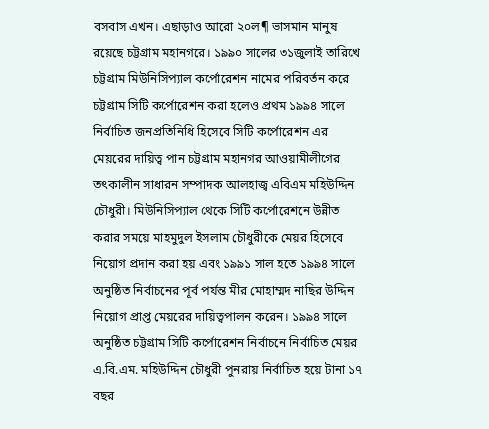বসবাস এখন। এছাড়াও আরো ২০ল¶ ভাসমান মানুষ রয়েছে চট্টগ্রাম মহানগরে। ১৯৯০ সালের ৩১জুলাই তারিখে চট্টগ্রাম মিউনিসিপ্যাল কর্পোরেশন নামের পরিবর্তন করে চট্টগ্রাম সিটি কর্পোরেশন করা হলেও প্রথম ১৯৯৪ সালে নির্বাচিত জনপ্রতিনিধি হিসেবে সিটি কর্পোরেশন এর মেয়রের দায়িত্ব পান চট্টগ্রাম মহানগর আওয়ামীলীগের তৎকালীন সাধারন সম্পাদক আলহাজ্ব এবিএম মহিউদ্দিন চৌধুরী। মিউনিসিপ্যাল থেকে সিটি কর্পোরেশনে উন্নীত করার সময়ে মাহমুদুল ইসলাম চৌধুরীকে মেয়র হিসেবে নিয়োগ প্রদান করা হয় এবং ১৯৯১ সাল হতে ১৯৯৪ সালে অনুষ্ঠিত নির্বাচনের পূর্ব পর্যন্ত মীর মোহাম্মদ নাছির উদ্দিন নিয়োগ প্রাপ্ত মেয়রের দায়িত্বপালন করেন। ১৯৯৪ সালে অনুষ্ঠিত চট্টগ্রাম সিটি কর্পোরেশন নির্বাচনে নির্বাচিত মেয়র এ.বি.এম. মহিউদ্দিন চৌধুরী পুনরায় নির্বাচিত হয়ে টানা ১৭ বছর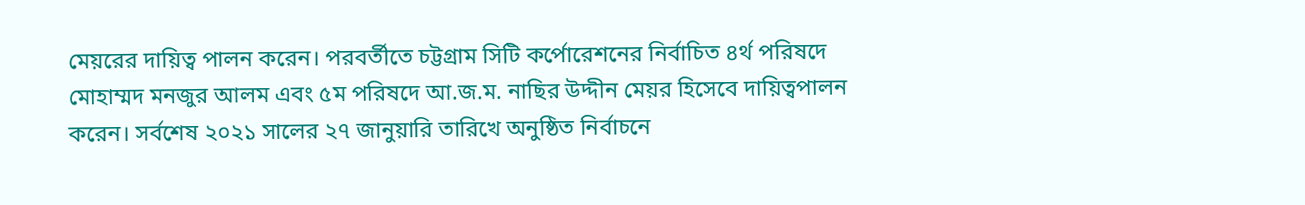মেয়রের দায়িত্ব পালন করেন। পরবর্তীতে চট্টগ্রাম সিটি কর্পোরেশনের নির্বাচিত ৪র্থ পরিষদে মোহাম্মদ মনজুর আলম এবং ৫ম পরিষদে আ.জ.ম. নাছির উদ্দীন মেয়র হিসেবে দায়িত্বপালন করেন। সর্বশেষ ২০২১ সালের ২৭ জানুয়ারি তারিখে অনুষ্ঠিত নির্বাচনে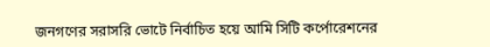জনগণের সরাসরি ভোটে নির্বাচিত হয়ে আমি সিটি কর্পোরেশনের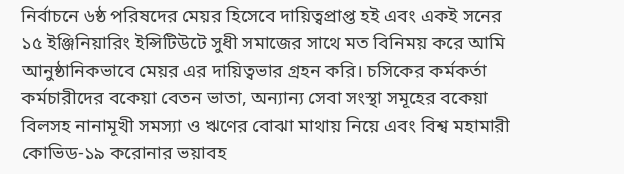নির্বাচনে ৬ষ্ঠ পরিষদের মেয়র হিসেবে দায়িত্বপ্রাপ্ত হই এবং একই সনের ১৫ ইঞ্জিনিয়ারিং ইন্সিটিউটে সুধী সমাজের সাথে মত বিনিময় করে আমি আনুষ্ঠানিকভাবে মেয়র এর দায়িত্বভার গ্রহন করি। চসিকের কর্মকর্তা কর্মচারীদের বকেয়া বেতন ভাতা, অন্যান্য সেবা সংস্থা সমূহের বকেয়া বিলসহ নানামূখী সমস্যা ও ঋণের বোঝা মাথায় নিয়ে এবং বিশ্ব মহামারী কোভিড-১৯ করোনার ভয়াবহ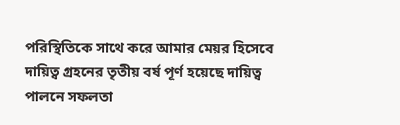পরিস্থিতিকে সাথে করে আমার মেয়র হিসেবে দায়িত্ব গ্রহনের তৃতীয় বর্ষ পূর্ণ হয়েছে দায়িত্ব পালনে সফলতা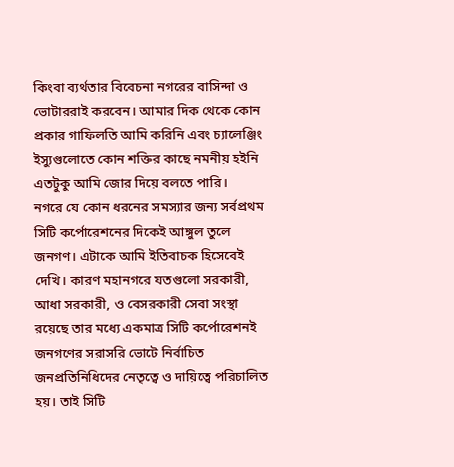কিংবা ব্যর্থতার বিবেচনা নগরের বাসিন্দা ও ভোটাররাই করবেন। আমার দিক থেকে কোন প্রকার গাফিলতি আমি করিনি এবং চ্যালেঞ্জিং ইস্যুগুলোতে কোন শক্তির কাছে নমনীয় হইনি এতটুকু আমি জোর দিয়ে বলতে পারি।
নগরে যে কোন ধরনের সমস্যার জন্য সর্বপ্রথম সিটি কর্পোরেশনের দিকেই আঙ্গুল তুলে জনগণ। এটাকে আমি ইতিবাচক হিসেবেই দেখি। কারণ মহানগরে যতগুলো সরকারী, আধা সরকারী, ও বেসরকারী সেবা সংস্থা রয়েছে তার মধ্যে একমাত্র সিটি কর্পোরেশনই জনগণের সরাসরি ভোটে নির্বাচিত জনপ্রতিনিধিদের নেতৃত্বে ও দায়িত্বে পরিচালিত হয়। তাই সিটি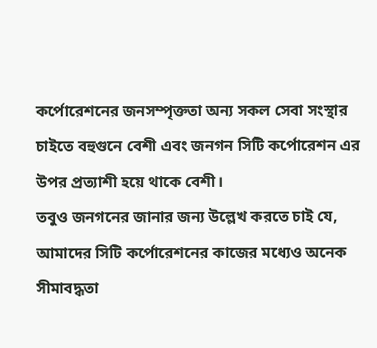কর্পোরেশনের জনসম্পৃক্ততা অন্য সকল সেবা সংস্থার চাইতে বহুগুনে বেশী এবং জনগন সিটি কর্পোরেশন এর উপর প্রত্যাশী হয়ে থাকে বেশী।
তবুও জনগনের জানার জন্য উল্লেখ করতে চাই যে, আমাদের সিটি কর্পোরেশনের কাজের মধ্যেও অনেক সীমাবদ্ধতা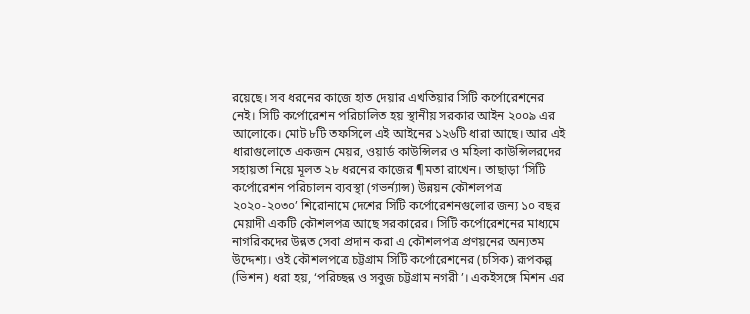রয়েছে। সব ধরনের কাজে হাত দেয়ার এখতিয়ার সিটি কর্পোরেশনের নেই। সিটি কর্পোরেশন পরিচালিত হয় স্থানীয় সরকার আইন ২০০৯ এর আলোকে। মোট ৮টি তফসিলে এই আইনের ১২৬টি ধারা আছে। আর এই ধারাগুলোতে একজন মেয়র, ওয়ার্ড কাউন্সিলর ও মহিলা কাউন্সিলরদের সহায়তা নিয়ে মূলত ২৮ ধরনের কাজের ¶মতা রাখেন। তাছাড়া ‘সিটি কর্পোরেশন পরিচালন ব্যবস্থা (গভর্ন্যান্স) উন্নয়ন কৌশলপত্র ২০২০-২০৩০’ শিরোনামে দেশের সিটি কর্পোরেশনগুলোর জন্য ১০ বছর মেয়াদী একটি কৌশলপত্র আছে সরকারের। সিটি কর্পোরেশনের মাধ্যমে নাগরিকদের উন্নত সেবা প্রদান করা এ কৌশলপত্র প্রণয়নের অন্যতম উদ্দেশ্য। ওই কৌশলপত্রে চট্টগ্রাম সিটি কর্পোরেশনের (চসিক) রূপকল্প (ভিশন) ধরা হয়, ‘পরিচ্ছন্ন ও সবুজ চট্টগ্রাম নগরী’। একইসঙ্গে মিশন এর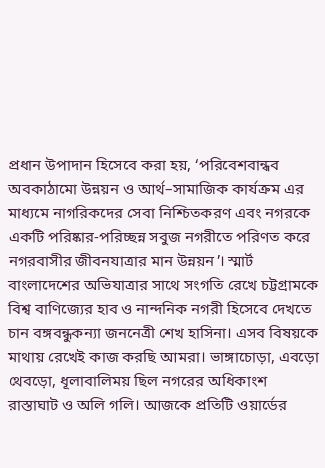প্রধান উপাদান হিসেবে করা হয়, ‘পরিবেশবান্ধব অবকাঠামো উন্নয়ন ও আর্থ–সামাজিক কার্যক্রম এর মাধ্যমে নাগরিকদের সেবা নিশ্চিতকরণ এবং নগরকে একটি পরিষ্কার-পরিচ্ছন্ন সবুজ নগরীতে পরিণত করে নগরবাসীর জীবনযাত্রার মান উন্নয়ন’। স্মার্ট বাংলাদেশের অভিযাত্রার সাথে সংগতি রেখে চট্টগ্রামকে বিশ্ব বাণিজ্যের হাব ও নান্দনিক নগরী হিসেবে দেখতে চান বঙ্গবন্ধুকন্যা জননেত্রী শেখ হাসিনা। এসব বিষয়কে মাথায় রেখেই কাজ করছি আমরা। ভাঙ্গাচোড়া, এবড়ো থেবড়ো, ধূলাবালিময় ছিল নগরের অধিকাংশ রাস্তাঘাট ও অলি গলি। আজকে প্রতিটি ওয়ার্ডের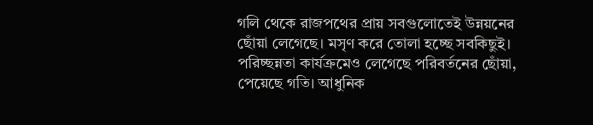গলি থেকে রাজপথের প্রায় সবগুলোতেই উন্নয়নের ছোঁয়া লেগেছে। মসৃণ করে তোলা হচ্ছে সবকিছুই। পরিচ্ছন্নতা কার্যক্রমেও লেগেছে পরিবর্তনের ছোঁয়া, পেয়েছে গতি। আধুনিক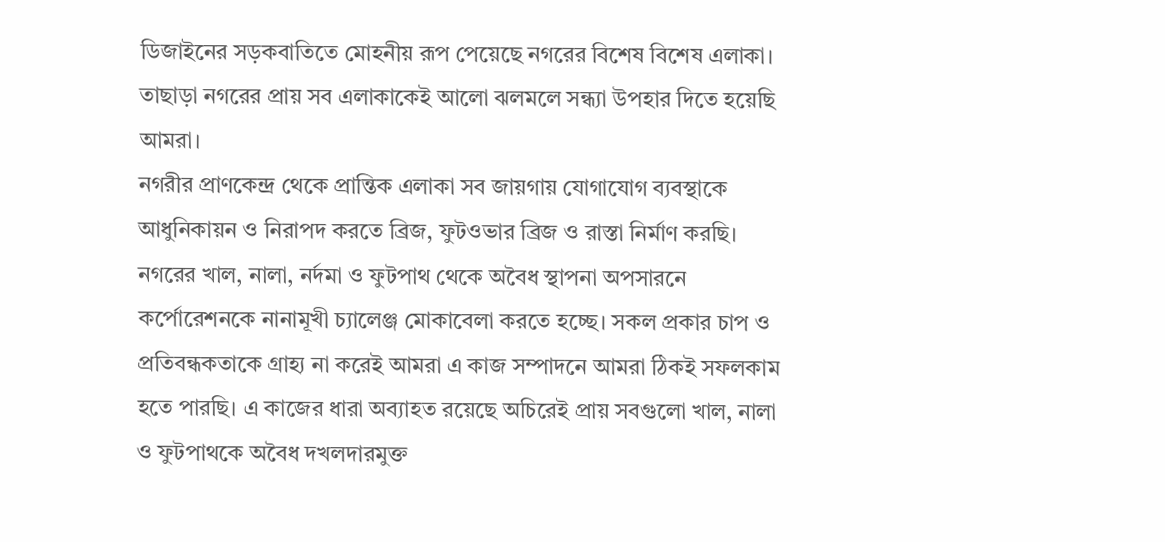ডিজাইনের সড়কবাতিতে মোহনীয় রূপ পেয়েছে নগরের বিশেষ বিশেষ এলাকা। তাছাড়া নগরের প্রায় সব এলাকাকেই আলো ঝলমলে সন্ধ্যা উপহার দিতে হয়েছি আমরা।
নগরীর প্রাণকেন্দ্র থেকে প্রান্তিক এলাকা সব জায়গায় যোগাযোগ ব্যবস্থাকে আধুনিকায়ন ও নিরাপদ করতে ব্রিজ, ফুটওভার ব্রিজ ও রাস্তা নির্মাণ করছি।
নগরের খাল, নালা, নর্দমা ও ফুটপাথ থেকে অবৈধ স্থাপনা অপসারনে কর্পোরেশনকে নানামূখী চ্যালেঞ্জ মোকাবেলা করতে হচ্ছে। সকল প্রকার চাপ ও প্রতিবন্ধকতাকে গ্রাহ্য না করেই আমরা এ কাজ সম্পাদনে আমরা ঠিকই সফলকাম হতে পারছি। এ কাজের ধারা অব্যাহত রয়েছে অচিরেই প্রায় সবগুলো খাল, নালা ও ফুটপাথকে অবৈধ দখলদারমুক্ত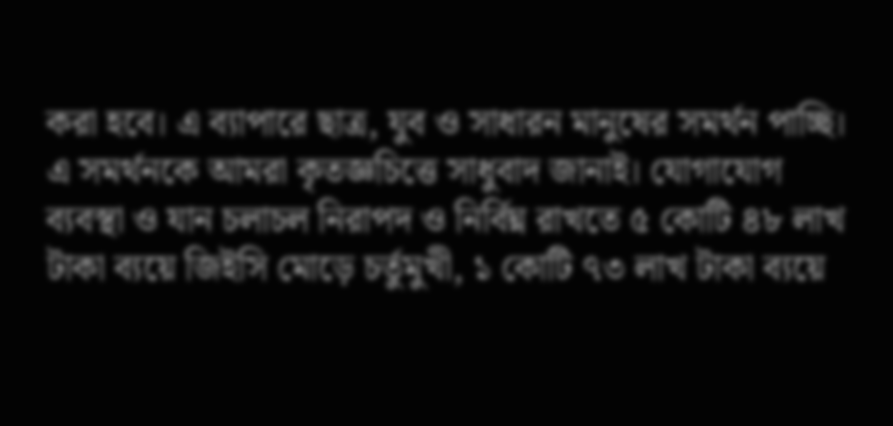করা হবে। এ ব্যাপারে ছাত্র, যুব ও সাধারন মানুষের সমর্থন পাচ্ছি। এ সমর্থনকে আমরা কৃতজ্ঞচিত্তে সাধুবাদ জানাই। যোগাযোগ ব্যবস্থা ও যান চলাচল নিরাপদ ও নির্বিঘ্ন রাখতে ৫ কোটি ৪৮ লাখ টাকা ব্যয়ে জিইসি মোড়ে চর্তুমুখী, ১ কোটি ৭৩ লাখ টাকা ব্যয়ে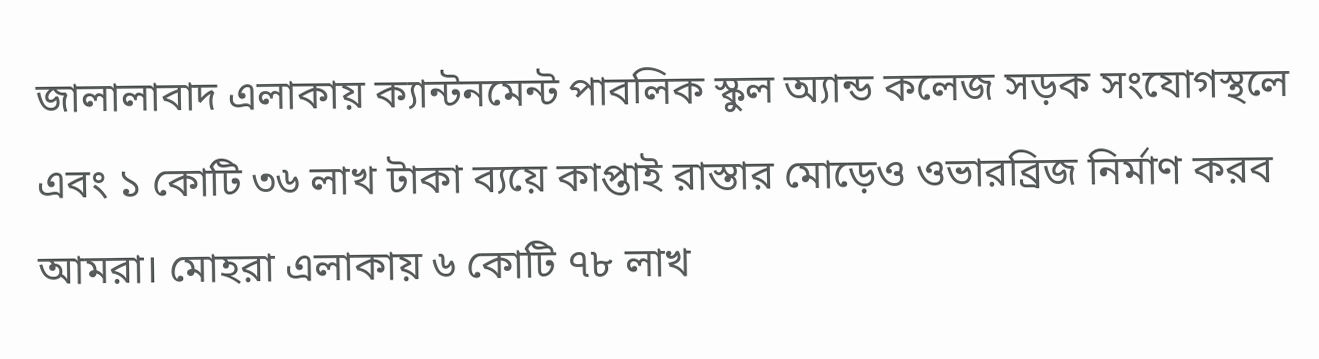জালালাবাদ এলাকায় ক্যান্টনমেন্ট পাবলিক স্কুল অ্যান্ড কলেজ সড়ক সংযোগস্থলে এবং ১ কোটি ৩৬ লাখ টাকা ব্যয়ে কাপ্তাই রাস্তার মোড়েও ওভারব্রিজ নির্মাণ করব আমরা। মোহরা এলাকায় ৬ কোটি ৭৮ লাখ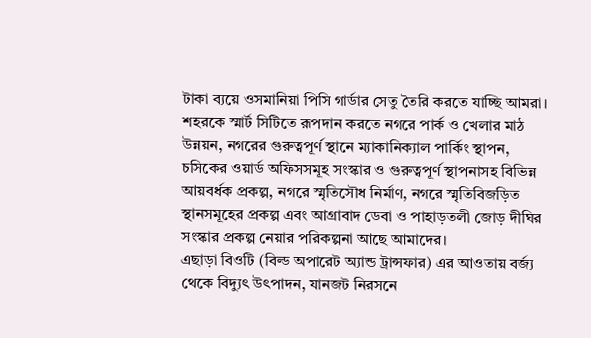টাকা ব্যয়ে ওসমানিয়া পিসি গার্ডার সেতু তৈরি করতে যাচ্ছি আমরা।
শহরকে স্মার্ট সিটিতে রূপদান করতে নগরে পার্ক ও খেলার মাঠ উন্নয়ন, নগরের গুরুত্বপূর্ণ স্থানে ম্যাকানিক্যাল পার্কিং স্থাপন, চসিকের ওয়ার্ড অফিসসমূহ সংস্কার ও গুরুত্বপূর্ণ স্থাপনাসহ বিভিন্ন আয়বর্ধক প্রকল্প, নগরে স্মৃতিসৌধ নির্মাণ, নগরে স্মৃতিবিজড়িত স্থানসমূহের প্রকল্প এবং আগ্রাবাদ ডেবা ও পাহাড়তলী জোড় দীঘির সংস্কার প্রকল্প নেয়ার পরিকল্পনা আছে আমাদের।
এছাড়া বিওটি (বিল্ড অপারেট অ্যান্ড ট্রান্সফার) এর আওতায় বর্জ্য থেকে বিদ্যুৎ উৎপাদন, যানজট নিরসনে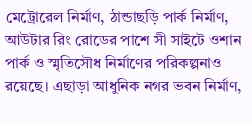মেট্রোরেল নির্মাণ, ঠান্ডাছড়ি পার্ক নির্মাণ, আউটার রিং রোডের পাশে সী সাইটে ওশান পার্ক ও স্মৃতিসৌধ নির্মাণের পরিকল্পনাও রয়েছে। এছাড়া আধুনিক নগর ভবন নির্মাণ,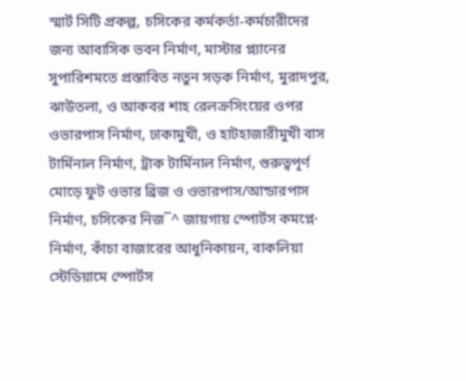স্মার্ট সিটি প্রকল্প, চসিকের কর্মকর্তা-কর্মচারীদের জন্য আবাসিক ভবন নির্মাণ, মাস্টার প্ল্যানের সুপারিশমতে প্রস্তাবিত নতুন সড়ক নির্মাণ, মুরাদপুর, ঝাউতলা, ও আকবর শাহ রেলক্রসিংয়ের ওপর ওভারপাস নির্মাণ, ঢাকামুখী, ও হাটহাজারীমুখী বাস টার্মিনাল নির্মাণ, ট্রাক টার্মিনাল নির্মাণ, গুরুত্বপূর্ণ মোড়ে ফুট ওভার ব্রিজ ও ওভারপাস/আন্ডারপাস নির্মাণ, চসিকের নিজ¯^ জায়গায় স্পোর্টস কমপ্লে· নির্মাণ, কাঁচা বাজারের আধুনিকায়ন, বাকলিয়া স্টেডিয়ামে স্পোর্টস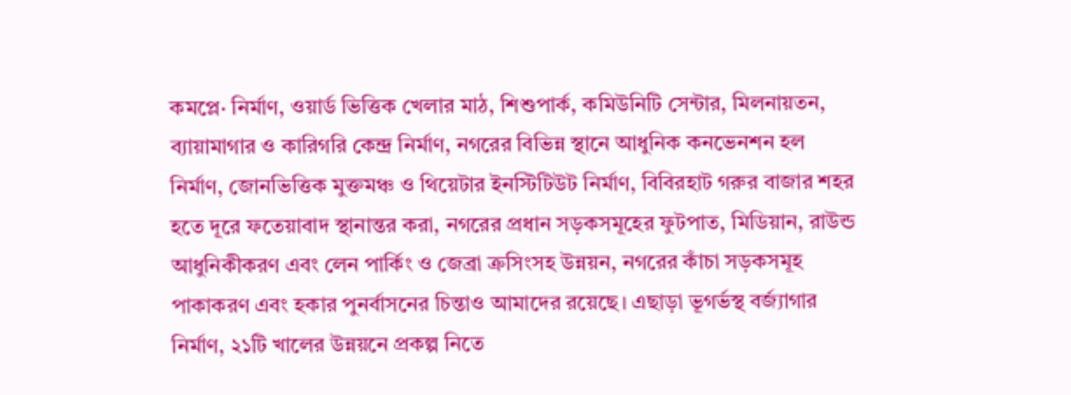কমপ্লে· নির্মাণ, ওয়ার্ড ভিত্তিক খেলার মাঠ, শিশুপার্ক, কমিউনিটি সেন্টার, মিলনায়তন, ব্যায়ামাগার ও কারিগরি কেন্দ্র নির্মাণ, নগরের বিভিন্ন স্থানে আধুনিক কনভেনশন হল নির্মাণ, জোনভিত্তিক মুক্তমঞ্চ ও থিয়েটার ইনস্টিটিউট নির্মাণ, বিবিরহাট গরুর বাজার শহর হতে দূরে ফতেয়াবাদ স্থানান্তর করা, নগরের প্রধান সড়কসমূহের ফুটপাত, মিডিয়ান, রাউন্ড আধুনিকীকরণ এবং লেন পার্কিং ও জেব্রা ক্রসিংসহ উন্নয়ন, নগরের কাঁচা সড়কসমূহ পাকাকরণ এবং হকার পুনর্বাসনের চিন্তাও আমাদের রয়েছে। এছাড়া ভূগর্ভস্থ বর্জ্যাগার নির্মাণ, ২১টি খালের উন্নয়নে প্রকল্প নিতে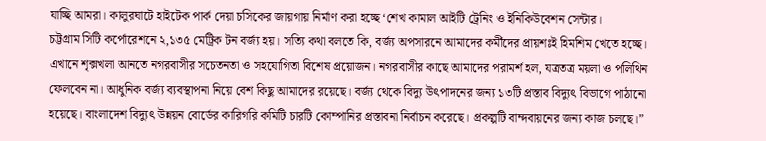যাচ্ছি আমরা। কালুরঘাটে হাইটেক পার্ক দেয়া চসিকের জায়গায় নির্মাণ করা হচ্ছে ‘শেখ কামাল আইটি ট্রেনিং ও ইনিকিউবেশন সেন্টার।
চট্টগ্রাম সিটি কর্পোরেশনে ২,১৩৫ মেট্রিক টন বর্জ্য হয়। সত্যি কথা বলতে কি, বর্জ্য অপসারনে আমাদের কর্মীদের প্রায়শঃই হিমশিম খেতে হচ্ছে। এখানে শৃক্সখলা আনতে নগরবাসীর সচেতনতা ও সহযোগিতা বিশেষ প্রয়োজন। নগরবাসীর কাছে আমাদের পরামর্শ হল, যত্রতত্র ময়লা ও পলিথিন ফেলবেন না। আধুনিক বর্জ্য ব্যবস্থাপনা নিয়ে বেশ কিছু আমাদের রয়েছে। বর্জ্য থেকে বিদ্যু উৎপাদনের জন্য ১৩টি প্রস্তাব বিদ্যুৎ বিভাগে পাঠানো হয়েছে। বাংলাদেশ বিদ্যুৎ উন্নয়ন বোর্ডের কারিগরি কমিটি চারটি কোম্পানির প্রস্তাবনা নির্বাচন করেছে। প্রকল্পটি বাম্দবায়নের জন্য কাজ চলছে।”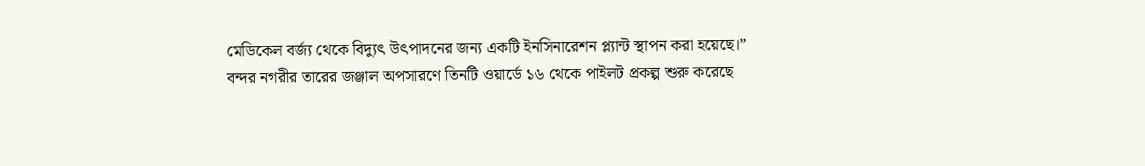মেডিকেল বর্জ্য থেকে বিদ্যুৎ উৎপাদনের জন্য একটি ইনসিনারেশন প্ল্যান্ট স্থাপন করা হয়েছে।”
বন্দর নগরীর তারের জঞ্জাল অপসারণে তিনটি ওয়ার্ডে ১৬ থেকে পাইলট প্রকল্প শুরু করেছে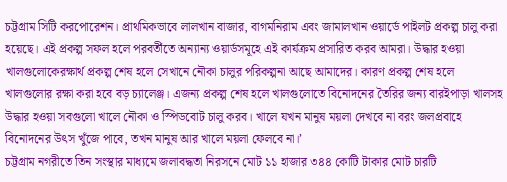চট্টগ্রাম সিটি করপোরেশন। প্রাথমিকভাবে লালখান বাজার, বাগমনিরাম এবং জামালখান ওয়ার্ডে পাইলট প্রকল্প চালু করা হয়েছে। এই প্রকল্প সফল হলে পরবর্তীতে অন্যান্য ওয়ার্ডসমূহে এই কার্যক্রম প্রসারিত করব আমরা। উদ্ধার হওয়া খালগুলোকেরক্ষার্থ প্রকল্প শেষ হলে সেখানে নৌকা চালুর পরিকল্পনা আছে আমাদের। কারণ প্রকল্প শেষ হলে খালগুলোর রক্ষা করা হবে বড় চ্যালেঞ্জ। এজন্য প্রকল্প শেষ হলে খালগুলোতে বিনোদনের তৈরির জন্য বারইপাড়া খালসহ উদ্ধার হওয়া সবগুলো খালে নৌকা ও স্পিডবোট চালু করব। খালে যখন মানুষ ময়লা দেখবে না বরং জলপ্রবাহে বিনোদনের উৎস খুঁজে পাবে, তখন মানুষ আর খালে ময়লা ফেলবে না।’
চট্টগ্রাম নগরীতে তিন সংস্থার মাধ্যমে জলাবদ্ধতা নিরসনে মোট ১১ হাজার ৩৪৪ কোটি টাকার মোট চারটি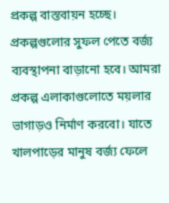প্রকল্প বাস্তবায়ন হচ্ছে। প্রকল্পগুলোর সুফল পেতে বর্জ্য ব্যবস্থাপনা বাড়ানো হবে। আমরা প্রকল্প এলাকাগুলোতে ময়লার ভাগাড়ও নির্মাণ করবো। যাতে খালপাড়ের মানুষ বর্জ্য ফেলে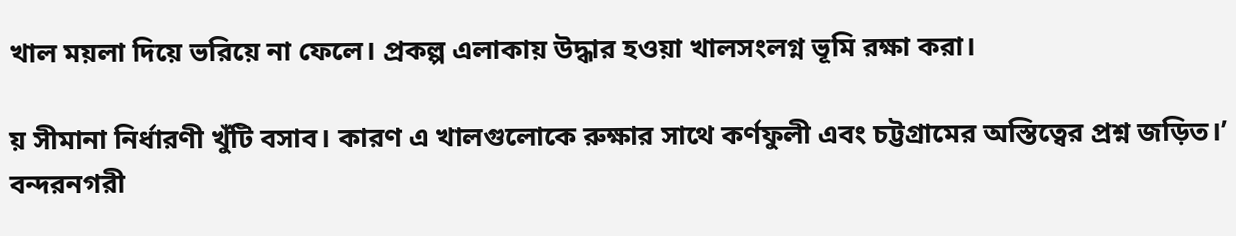খাল ময়লা দিয়ে ভরিয়ে না ফেলে। প্রকল্প এলাকায় উদ্ধার হওয়া খালসংলগ্ন ভূমি রক্ষা করা।

য় সীমানা নির্ধারণী খুঁটি বসাব। কারণ এ খালগুলোকে রুক্ষার সাথে কর্ণফুলী এবং চট্টগ্রামের অস্তিত্বের প্রশ্ন জড়িত।’
বন্দরনগরী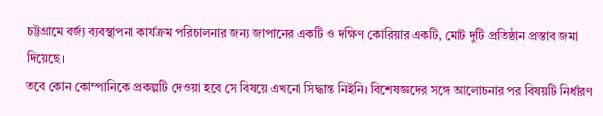চট্টগ্রামে বর্জ্য ব্যবস্থাপনা কার্যক্রম পরিচালনার জন্য জাপানের একটি ও দক্ষিণ কোরিয়ার একটি, মোট দুটি প্রতিষ্ঠান প্রস্তাব জমা দিয়েছে।
তবে কোন কোম্পানিকে প্রকল্পটি দেওয়া হবে সে বিষয়ে এখনো সিদ্ধান্ত নিইনি। বিশেষজ্ঞদের সঙ্গে আলোচনার পর বিষয়টি নির্ধারণ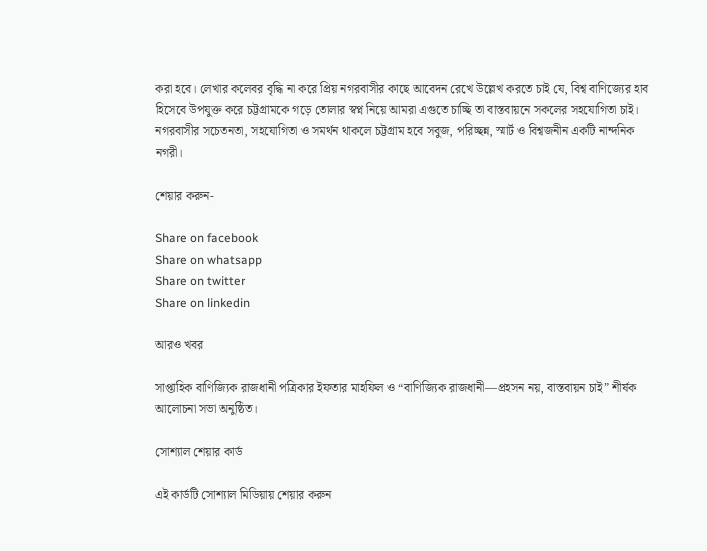করা হবে। লেখার কলেবর বৃদ্ধি না করে প্রিয় নগরবাসীর কাছে আবেদন রেখে উল্লেখ করতে চাই যে, বিশ্ব বাণিজ্যের হাব হিসেবে উপযুক্ত করে চট্টগ্রামকে গড়ে তোলার স্বপ্ন নিয়ে আমরা এগুতে চাচ্ছি তা বাস্তবায়নে সকলের সহযোগিতা চাই। নগরবাসীর সচেতনতা, সহযোগিতা ও সমর্থন থাকলে চট্টগ্রাম হবে সবুজ, পরিচ্ছন্ন, স্মার্ট ও বিশ্বজনীন একটি নান্দনিক নগরী।

শেয়ার করুন-

Share on facebook
Share on whatsapp
Share on twitter
Share on linkedin

আরও খবর

সাপ্তাহিক বাণিজ্যিক রাজধানী পত্রিকার ইফতার মাহফিল ও “বাণিজ্যিক রাজধানী—প্রহসন নয়, বাস্তবায়ন চাই” শীর্ষক আলোচনা সভা অনুষ্ঠিত।

সোশ্যাল শেয়ার কার্ড

এই কার্ডটি সোশ্যাল মিডিয়ায় শেয়ার করুন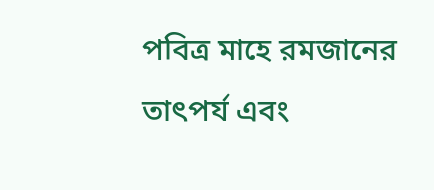পবিত্র মাহে রমজানের তাৎপর্য এবং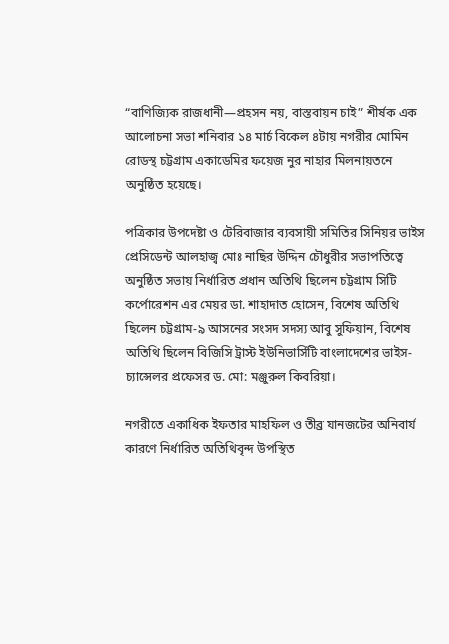“বাণিজ্যিক রাজধানী—প্রহসন নয়, বাস্তবায়ন চাই” শীর্ষক এক আলোচনা সভা শনিবার ১৪ মার্চ বিকেল ৪টায় নগরীর মোমিন রোডস্থ চট্টগ্রাম একাডেমির ফয়েজ নুর নাহার মিলনায়তনে অনুষ্ঠিত হয়েছে।

পত্রিকার উপদেষ্টা ও টেরিবাজার ব্যবসায়ী সমিতির সিনিয়র ভাইস প্রেসিডেন্ট আলহাজ্ব মোঃ নাছির উদ্দিন চৌধুরীর সভাপতিত্বে অনুষ্ঠিত সভায় নির্ধারিত প্রধান অতিথি ছিলেন চট্টগ্রাম সিটি কর্পোরেশন এর মেয়র ডা. শাহাদাত হোসেন, বিশেষ অতিথি ছিলেন চট্টগ্রাম-৯ আসনের সংসদ সদস্য আবু সুফিয়ান, বিশেষ অতিথি ছিলেন বিজিসি ট্রাস্ট ইউনিভার্সিটি বাংলাদেশের ভাইস-চ্যান্সেলর প্রফেসর ড. মো: মঞ্জুরুল কিবরিয়া।

নগরীতে একাধিক ইফতার মাহফিল ও তীব্র যানজটের অনিবার্য কারণে নির্ধারিত অতিথিবৃন্দ উপস্থিত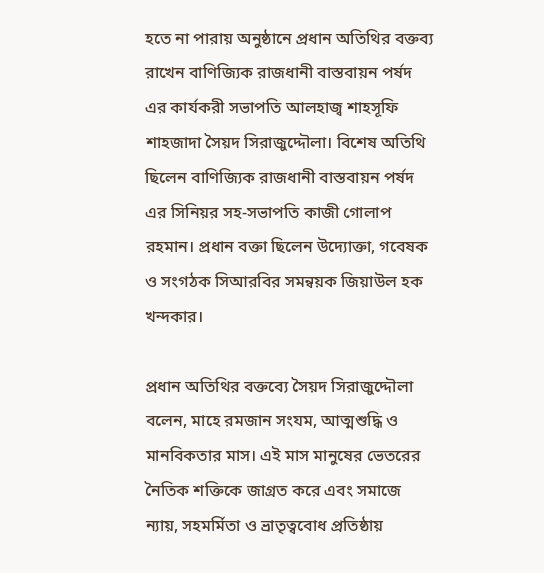হতে না পারায় অনুষ্ঠানে প্রধান অতিথির বক্তব্য রাখেন বাণিজ্যিক রাজধানী বাস্তবায়ন পর্ষদ এর কার্যকরী সভাপতি আলহাজ্ব শাহসূফি শাহজাদা সৈয়দ সিরাজুদ্দৌলা। বিশেষ অতিথি ছিলেন বাণিজ্যিক রাজধানী বাস্তবায়ন পর্ষদ এর সিনিয়র সহ-সভাপতি কাজী গোলাপ রহমান। প্রধান বক্তা ছিলেন উদ্যোক্তা, গবেষক ও সংগঠক সিআরবির সমন্বয়ক জিয়াউল হক খন্দকার।

প্রধান অতিথির বক্তব্যে সৈয়দ সিরাজুদ্দৌলা বলেন, মাহে রমজান সংযম, আত্মশুদ্ধি ও মানবিকতার মাস। এই মাস মানুষের ভেতরের নৈতিক শক্তিকে জাগ্রত করে এবং সমাজে ন্যায়, সহমর্মিতা ও ভ্রাতৃত্ববোধ প্রতিষ্ঠায়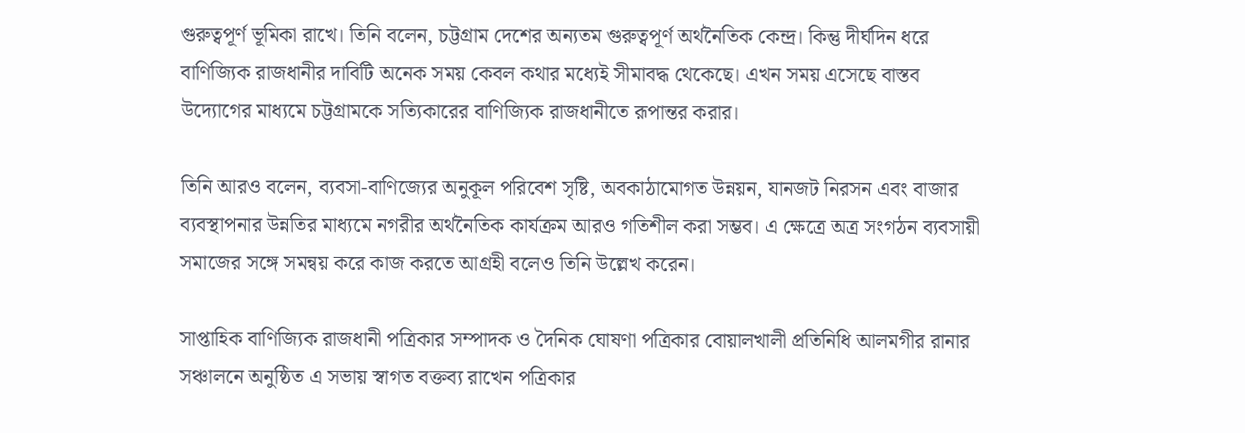গুরুত্বপূর্ণ ভূমিকা রাখে। তিনি বলেন, চট্টগ্রাম দেশের অন্যতম গুরুত্বপূর্ণ অর্থনৈতিক কেন্দ্র। কিন্তু দীর্ঘদিন ধরে বাণিজ্যিক রাজধানীর দাবিটি অনেক সময় কেবল কথার মধ্যেই সীমাবদ্ধ থেকেছে। এখন সময় এসেছে বাস্তব উদ্যোগের মাধ্যমে চট্টগ্রামকে সত্যিকারের বাণিজ্যিক রাজধানীতে রূপান্তর করার।

তিনি আরও বলেন, ব্যবসা-বাণিজ্যের অনুকূল পরিবেশ সৃষ্টি, অবকাঠামোগত উন্নয়ন, যানজট নিরসন এবং বাজার ব্যবস্থাপনার উন্নতির মাধ্যমে নগরীর অর্থনৈতিক কার্যক্রম আরও গতিশীল করা সম্ভব। এ ক্ষেত্রে অত্র সংগঠন ব্যবসায়ী সমাজের সঙ্গে সমন্বয় করে কাজ করতে আগ্রহী বলেও তিনি উল্লেখ করেন।

সাপ্তাহিক বাণিজ্যিক রাজধানী পত্রিকার সম্পাদক ও দৈনিক ঘোষণা পত্রিকার বোয়ালখালী প্রতিনিধি আলমগীর রানার সঞ্চালনে অনুষ্ঠিত এ সভায় স্বাগত বক্তব্য রাখেন পত্রিকার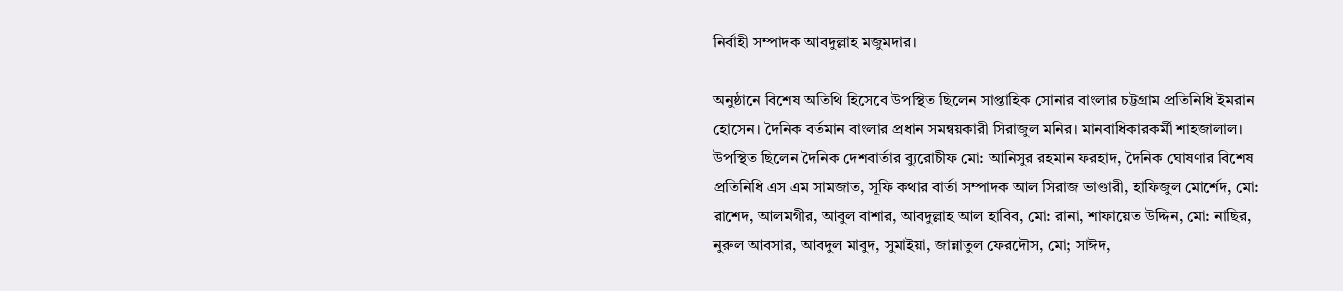নির্বাহী সম্পাদক আবদুল্লাহ মজুমদার।

অনুষ্ঠানে বিশেষ অতিথি হিসেবে উপস্থিত ছিলেন সাপ্তাহিক সোনার বাংলার চট্টগ্রাম প্রতিনিধি ইমরান হোসেন। দৈনিক বর্তমান বাংলার প্রধান সমন্বয়কারী সিরাজুল মনির। মানবাধিকারকর্মী শাহজালাল।
উপস্থিত ছিলেন দৈনিক দেশবার্তার ব্যুরোচীফ মো: আনিসুর রহমান ফরহাদ, দৈনিক ঘোষণার বিশেষ প্রতিনিধি এস এম সামজাত, সূফি কথার বার্তা সম্পাদক আল সিরাজ ভাণ্ডারী, হাফিজুল মোর্শেদ, মো: রাশেদ, আলমগীর, আবুল বাশার, আবদুল্লাহ আল হাবিব, মো: রানা, শাফায়েত উদ্দিন, মো: নাছির, নুরুল আবসার, আবদুল মাবুদ, সুমাইয়া, জান্নাতুল ফেরদৌস, মো; সাঈদ,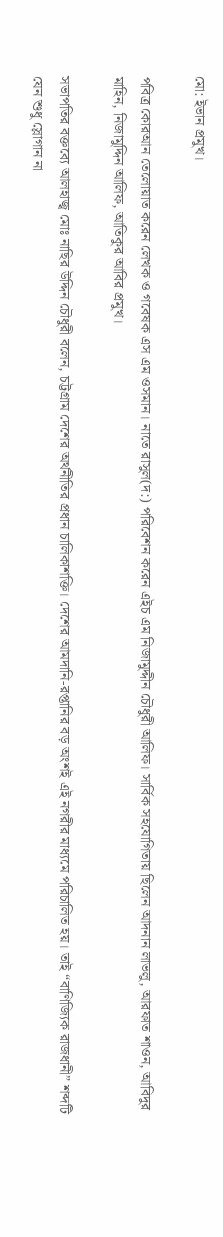মো: ইভান প্রমুখ।

পবিত্র কোরআন তেলোয়াত করেন লেখক ও গবেষক এস এম ওসমান। নাতে রাসুল(দ:) পরিবেশন করেন এইচ এম নিজামুদ্দীন চৌধুরী আলিফ। সার্বিক সহযোগিতায় ছিলেন আদনান লাভলু, আরফাত শাওন, আবিদুর মাহিন, নিজামুদ্দিন আলিফ, আতিকুর আবির প্রমুখ।

সভাপতির বক্তব্যে আলহাজ্ব মোঃ নাছির উদ্দিন চৌধুরী বলেন, চট্টগ্রাম দেশের অর্থনীতির প্রধান চালিকাশক্তি। দেশের আমদানি-রপ্তানির বড় অংশই এই নগরীর মাধ্যমে পরিচালিত হয়। তাই “বাণিজ্যিক রাজধানী” শব্দটি যেন শুধু স্লোগান না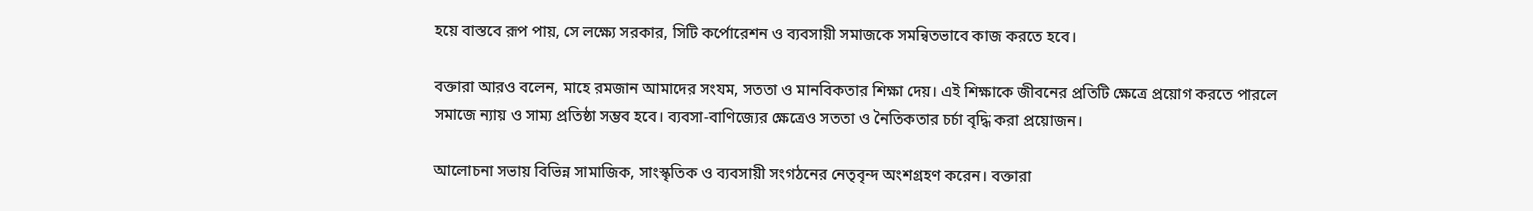হয়ে বাস্তবে রূপ পায়, সে লক্ষ্যে সরকার, সিটি কর্পোরেশন ও ব্যবসায়ী সমাজকে সমন্বিতভাবে কাজ করতে হবে।

বক্তারা আরও বলেন, মাহে রমজান আমাদের সংযম, সততা ও মানবিকতার শিক্ষা দেয়। এই শিক্ষাকে জীবনের প্রতিটি ক্ষেত্রে প্রয়োগ করতে পারলে সমাজে ন্যায় ও সাম্য প্রতিষ্ঠা সম্ভব হবে। ব্যবসা-বাণিজ্যের ক্ষেত্রেও সততা ও নৈতিকতার চর্চা বৃদ্ধি করা প্রয়োজন।

আলোচনা সভায় বিভিন্ন সামাজিক, সাংস্কৃতিক ও ব্যবসায়ী সংগঠনের নেতৃবৃন্দ অংশগ্রহণ করেন। বক্তারা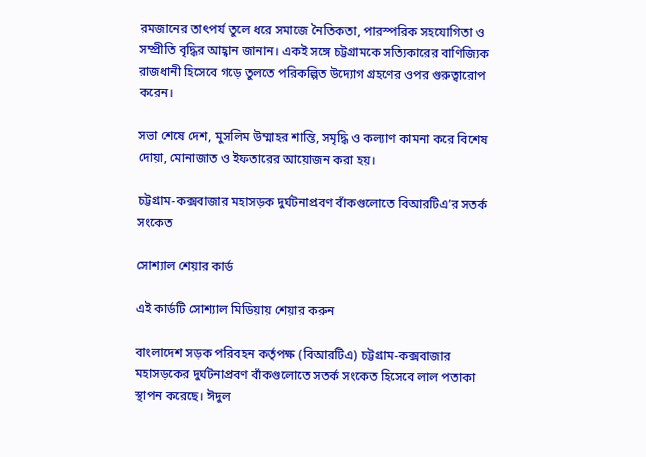রমজানের তাৎপর্য তুলে ধরে সমাজে নৈতিকতা, পারস্পরিক সহযোগিতা ও সম্প্রীতি বৃদ্ধির আহ্বান জানান। একই সঙ্গে চট্টগ্রামকে সত্যিকারের বাণিজ্যিক রাজধানী হিসেবে গড়ে তুলতে পরিকল্পিত উদ্যোগ গ্রহণের ওপর গুরুত্বারোপ করেন।

সভা শেষে দেশ, মুসলিম উম্মাহর শান্তি, সমৃদ্ধি ও কল্যাণ কামনা করে বিশেষ দোয়া, মোনাজাত ও ইফতারের আয়োজন করা হয়।

চট্টগ্রাম-কক্সবাজার মহাসড়ক দুর্ঘটনাপ্রবণ বাঁকগুলোতে বিআরটিএ’র সতর্ক সংকেত

সোশ্যাল শেয়ার কার্ড

এই কার্ডটি সোশ্যাল মিডিয়ায় শেয়ার করুন

বাংলাদেশ সড়ক পরিবহন কর্তৃপক্ষ (বিআরটিএ) চট্টগ্রাম-কক্সবাজার মহাসড়কের দুর্ঘটনাপ্রবণ বাঁকগুলোতে সতর্ক সংকেত হিসেবে লাল পতাকা স্থাপন করেছে। ঈদুল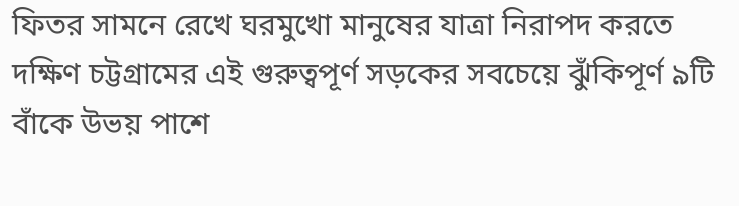ফিতর সামনে রেখে ঘরমুখো মানুষের যাত্রা নিরাপদ করতে দক্ষিণ চট্টগ্রামের এই গুরুত্বপূর্ণ সড়কের সবচেয়ে ঝুঁকিপূর্ণ ৯টি বাঁকে উভয় পাশে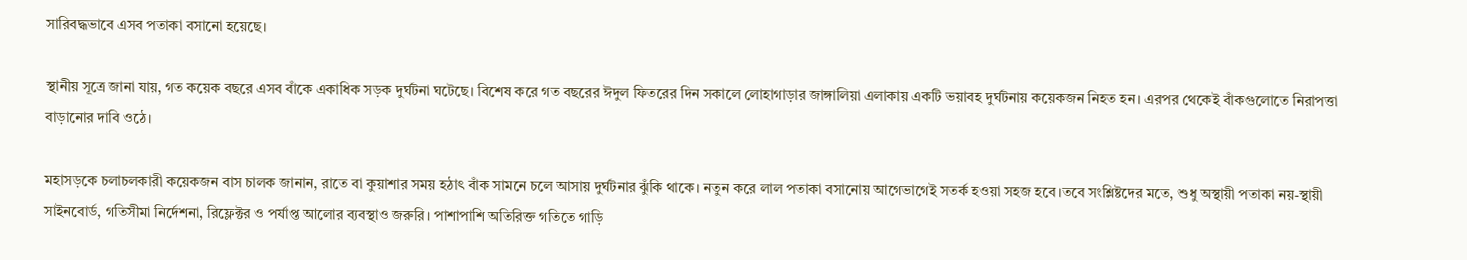সারিবদ্ধভাবে এসব পতাকা বসানো হয়েছে।

স্থানীয় সূত্রে জানা যায়, গত কয়েক বছরে এসব বাঁকে একাধিক সড়ক দুর্ঘটনা ঘটেছে। বিশেষ করে গত বছরের ঈদুল ফিতরের দিন সকালে লোহাগাড়ার জাঙ্গালিয়া এলাকায় একটি ভয়াবহ দুর্ঘটনায় কয়েকজন নিহত হন। এরপর থেকেই বাঁকগুলোতে নিরাপত্তা বাড়ানোর দাবি ওঠে।

মহাসড়কে চলাচলকারী কয়েকজন বাস চালক জানান, রাতে বা কুয়াশার সময় হঠাৎ বাঁক সামনে চলে আসায় দুর্ঘটনার ঝুঁকি থাকে। নতুন করে লাল পতাকা বসানোয় আগেভাগেই সতর্ক হওয়া সহজ হবে।তবে সংশ্লিষ্টদের মতে, শুধু অস্থায়ী পতাকা নয়-স্থায়ী সাইনবোর্ড, গতিসীমা নির্দেশনা, রিফ্লেক্টর ও পর্যাপ্ত আলোর ব্যবস্থাও জরুরি। পাশাপাশি অতিরিক্ত গতিতে গাড়ি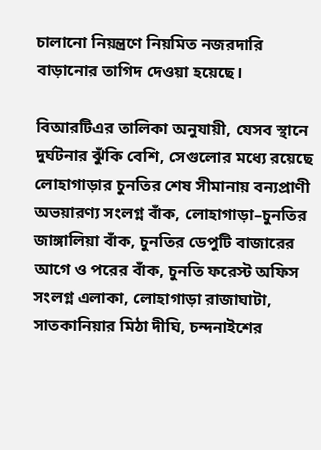চালানো নিয়ন্ত্রণে নিয়মিত নজরদারি বাড়ানোর তাগিদ দেওয়া হয়েছে।

বিআরটিএর তালিকা অনুযায়ী, যেসব স্থানে দুর্ঘটনার ঝুঁকি বেশি, সেগুলোর মধ্যে রয়েছে লোহাগাড়ার চুনতির শেষ সীমানায় বন্যপ্রাণী অভয়ারণ্য সংলগ্ন বাঁক, লোহাগাড়া–চুনতির জাঙ্গালিয়া বাঁক, চুনতির ডেপুটি বাজারের আগে ও পরের বাঁক, চুনতি ফরেস্ট অফিস সংলগ্ন এলাকা, লোহাগাড়া রাজাঘাটা, সাতকানিয়ার মিঠা দীঘি, চন্দনাইশের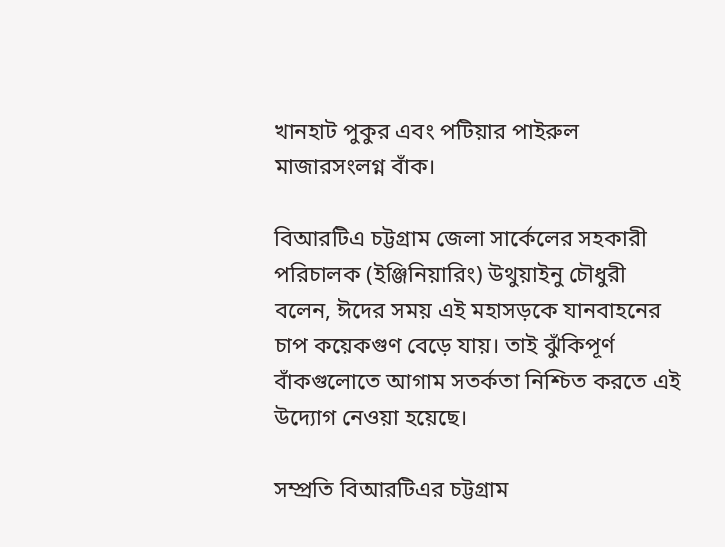খানহাট পুকুর এবং পটিয়ার পাইরুল মাজারসংলগ্ন বাঁক।

বিআরটিএ চট্টগ্রাম জেলা সার্কেলের সহকারী পরিচালক (ইঞ্জিনিয়ারিং) উথুয়াইনু চৌধুরী বলেন, ঈদের সময় এই মহাসড়কে যানবাহনের চাপ কয়েকগুণ বেড়ে যায়। তাই ঝুঁকিপূর্ণ বাঁকগুলোতে আগাম সতর্কতা নিশ্চিত করতে এই উদ্যোগ নেওয়া হয়েছে।

সম্প্রতি বিআরটিএর চট্টগ্রাম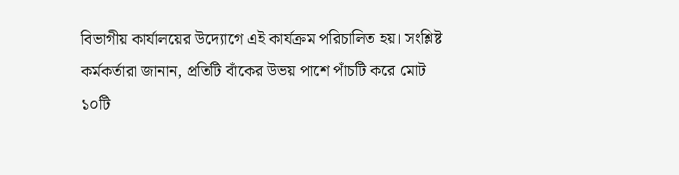বিভাগীয় কার্যালয়ের উদ্যোগে এই কার্যক্রম পরিচালিত হয়। সংশ্লিষ্ট কর্মকর্তারা জানান, প্রতিটি বাঁকের উভয় পাশে পাঁচটি করে মোট ১০টি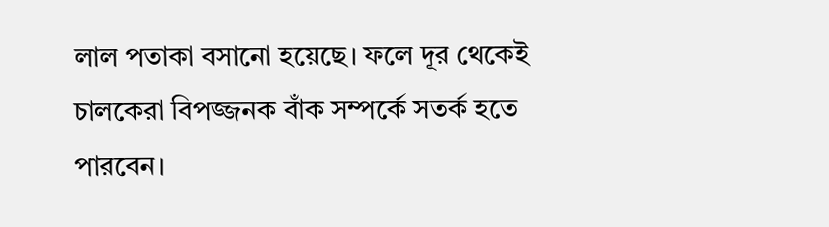লাল পতাকা বসানো হয়েছে। ফলে দূর থেকেই চালকেরা বিপজ্জনক বাঁক সম্পর্কে সতর্ক হতে পারবেন।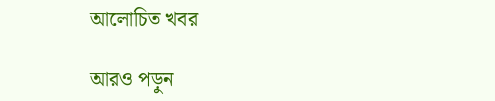আলোচিত খবর

আরও পড়ুন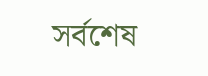সর্বশেষ